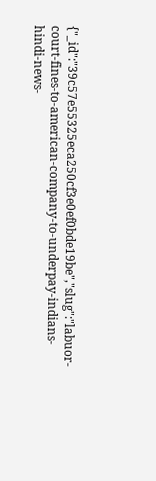{"_id":"39c57e55325eca250cf3e0ef0bde19be","slug":"labuor-court-fines-to-american-company-to-underpay-indians-hindi-news-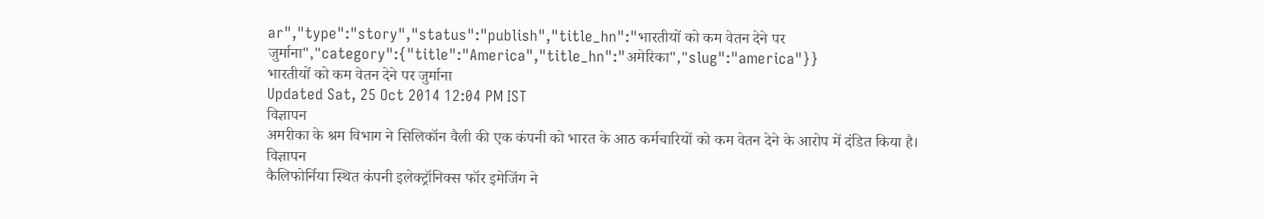ar","type":"story","status":"publish","title_hn":"भारतीयों को कम वेतन देने पर जुर्माना","category":{"title":"America","title_hn":"अमेरिका","slug":"america"}}
भारतीयों को कम वेतन देने पर जुर्माना
Updated Sat, 25 Oct 2014 12:04 PM IST
विज्ञापन
अमरीका के श्रम विभाग ने सिलिकॉन वैली की एक कंपनी को भारत के आठ कर्मचारियों को कम वेतन देने के आरोप में दंडित किया है।
विज्ञापन
कैलिफोर्निया स्थित कंपनी इलेक्ट्रॉनिक्स फॉर इमेजिंग ने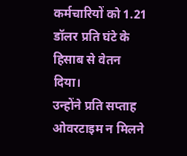कर्मचारियों को 1.21 डॉलर प्रति घंटे के हिसाब से वेतन दिया।
उन्होंने प्रति सप्ताह ओवरटाइम न मिलने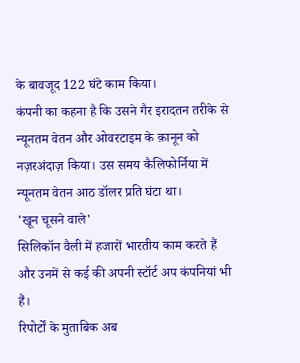के बावजूद 122 घंटे काम किया।
कंपनी का कहना है कि उसने गैर इरादतन तरीके से न्यूनतम वेतन और ओवरटाइम के क़ानून को नज़रअंदाज़ किया। उस समय कैलिफोर्निया में न्यूनतम वेतन आठ डॉलर प्रति घंटा था।
'खून चूसने वाले'
सिलिकॉन वैली में हजारों भारतीय काम करते हैं और उनमें से कई की अपनी स्टॉर्ट अप कंपनियां भी हैं।
रिपोर्टों के मुताबिक अब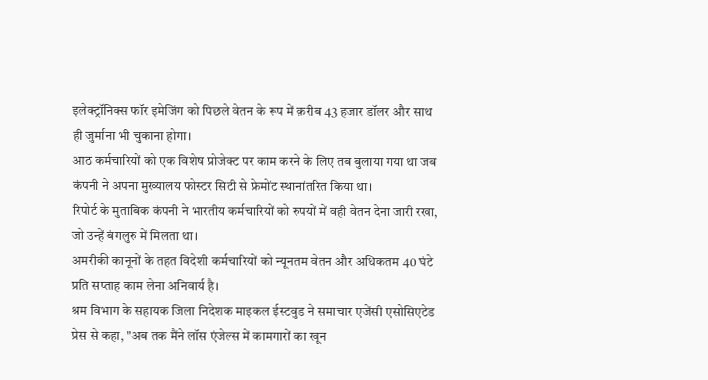इलेक्ट्रॉनिक्स फॉर इमेजिंग को पिछले वेतन के रूप में क़रीब 43 हजार डॉलर और साथ ही जुर्माना भी चुकाना होगा।
आठ कर्मचारियों को एक विशेष प्रोजेक्ट पर काम करने के लिए तब बुलाया गया था जब कंपनी ने अपना मुख्यालय फोस्टर सिटी से फ्रेमोंट स्थानांतरित किया था।
रिपोर्ट के मुताबिक कंपनी ने भारतीय कर्मचारियों को रुपयों में वही वेतन देना जारी रखा, जो उन्हें बंगलुरु में मिलता था।
अमरीकी कानूनों के तहत विदेशी कर्मचारियों को न्यूनतम वेतन और अधिकतम 40 घंटे प्रति सप्ताह काम लेना अनिवार्य है।
श्रम विभाग के सहायक जिला निदेशक माइकल ईस्टवुड ने समाचार एजेंसी एसोसिएटेड प्रेस से कहा, "अब तक मैंने लॉस एंजेल्स में कामगारों का खून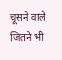चूसने वाले जितने भी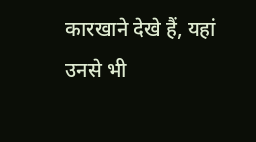कारखाने देखे हैं, यहां उनसे भी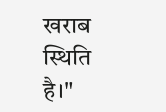खराब स्थिति है।"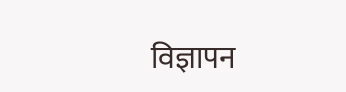विज्ञापन